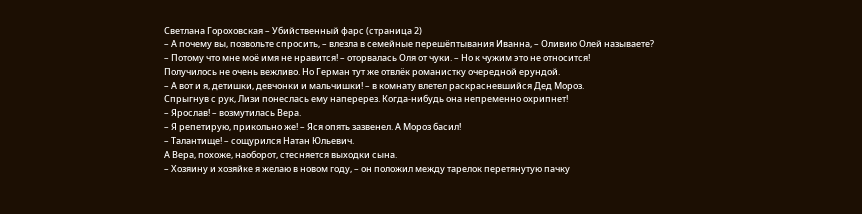Светлана Гороховская – Убийственный фарс (страница 2)
– А почему вы, позвольте спросить, – влезла в семейные перешёптывания Иванна, – Оливию Олей называете?
– Потому что мне моё имя не нравится! – оторвалась Оля от чуки. – Но к чужим это не относится!
Получилось не очень вежливо. Но Герман тут же отвлёк романистку очередной ерундой.
– А вот и я, детишки, девчонки и мальчишки! – в комнату влетел раскрасневшийся Дед Мороз.
Спрыгнув с рук, Лизи понеслась ему наперерез. Когда-нибудь она непременно охрипнет!
– Ярослав! – возмутилась Вера.
– Я репетирую, прикольно же! – Яся опять зазвенел. А Мороз басил!
– Талантище! – сощурился Натан Юльевич.
А Вера, похоже, наоборот, стесняется выходки сына.
– Хозяину и хозяйке я желаю в новом году, – он положил между тарелок перетянутую пачку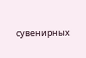сувенирных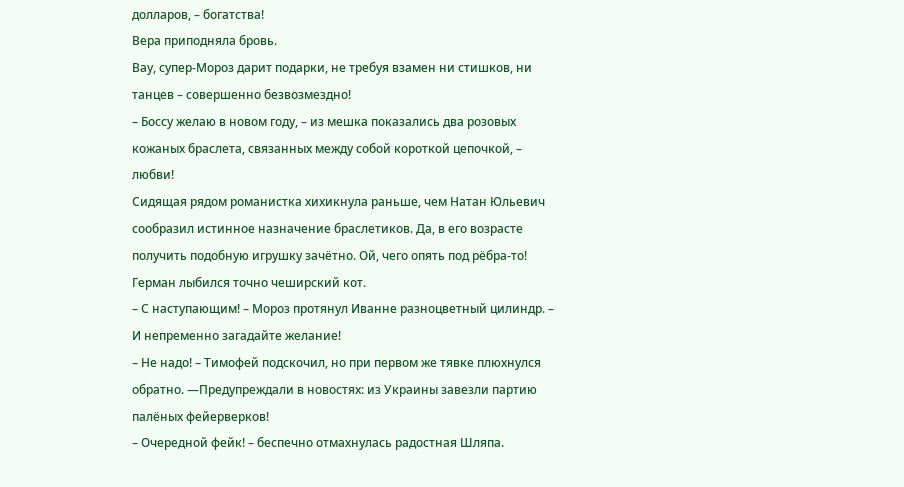долларов, – богатства!
Вера приподняла бровь.
Вау, супер-Мороз дарит подарки, не требуя взамен ни стишков, ни танцев – совершенно безвозмездно!
– Боссу желаю в новом году, – из мешка показались два розовых кожаных браслета, связанных между собой короткой цепочкой, – любви!
Сидящая рядом романистка хихикнула раньше, чем Натан Юльевич сообразил истинное назначение браслетиков. Да, в его возрасте получить подобную игрушку зачётно. Ой, чего опять под рёбра-то! Герман лыбился точно чеширский кот.
– С наступающим! – Мороз протянул Иванне разноцветный цилиндр. – И непременно загадайте желание!
– Не надо! – Тимофей подскочил, но при первом же тявке плюхнулся обратно. —Предупреждали в новостях: из Украины завезли партию палёных фейерверков!
– Очередной фейк! – беспечно отмахнулась радостная Шляпа.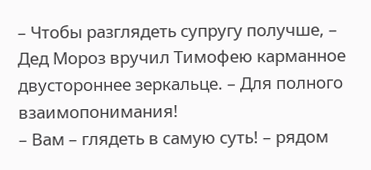– Чтобы разглядеть супругу получше, – Дед Мороз вручил Тимофею карманное двустороннее зеркальце. – Для полного взаимопонимания!
– Вам – глядеть в самую суть! – рядом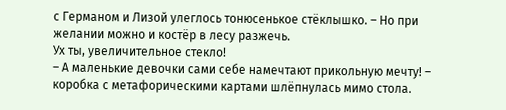с Германом и Лизой улеглось тонюсенькое стёклышко. – Но при желании можно и костёр в лесу разжечь.
Ух ты, увеличительное стекло!
– А маленькие девочки сами себе намечтают прикольную мечту! – коробка с метафорическими картами шлёпнулась мимо стола.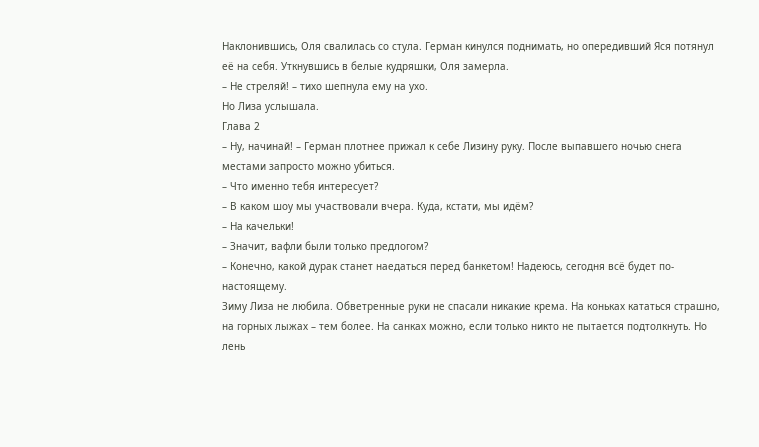Наклонившись, Оля свалилась со стула. Герман кинулся поднимать, но опередивший Яся потянул её на себя. Уткнувшись в белые кудряшки, Оля замерла.
– Не стреляй! – тихо шепнула ему на ухо.
Но Лиза услышала.
Глава 2
– Ну, начинай! – Герман плотнее прижал к себе Лизину руку. После выпавшего ночью снега местами запросто можно убиться.
– Что именно тебя интересует?
– В каком шоу мы участвовали вчера. Куда, кстати, мы идём?
– На качельки!
– Значит, вафли были только предлогом?
– Конечно, какой дурак станет наедаться перед банкетом! Надеюсь, сегодня всё будет по-настоящему.
Зиму Лиза не любила. Обветренные руки не спасали никакие крема. На коньках кататься страшно, на горных лыжах – тем более. На санках можно, если только никто не пытается подтолкнуть. Но лень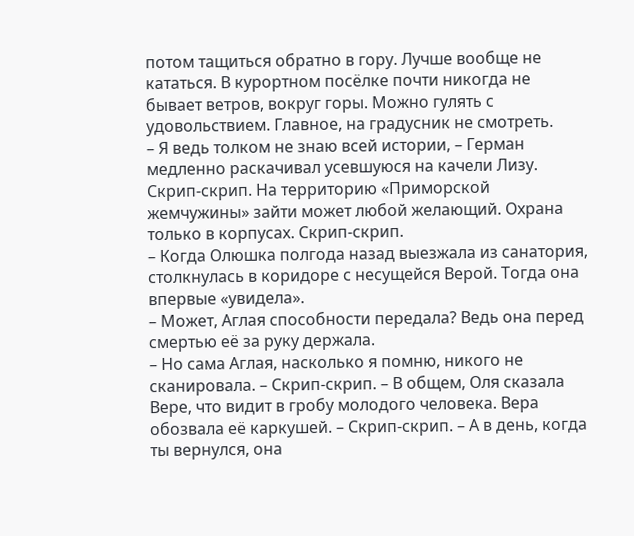потом тащиться обратно в гору. Лучше вообще не кататься. В курортном посёлке почти никогда не бывает ветров, вокруг горы. Можно гулять с удовольствием. Главное, на градусник не смотреть.
– Я ведь толком не знаю всей истории, – Герман медленно раскачивал усевшуюся на качели Лизу.
Скрип-скрип. На территорию «Приморской жемчужины» зайти может любой желающий. Охрана только в корпусах. Скрип-скрип.
– Когда Олюшка полгода назад выезжала из санатория, столкнулась в коридоре с несущейся Верой. Тогда она впервые «увидела».
– Может, Аглая способности передала? Ведь она перед смертью её за руку держала.
– Но сама Аглая, насколько я помню, никого не сканировала. – Скрип-скрип. – В общем, Оля сказала Вере, что видит в гробу молодого человека. Вера обозвала её каркушей. – Скрип-скрип. – А в день, когда ты вернулся, она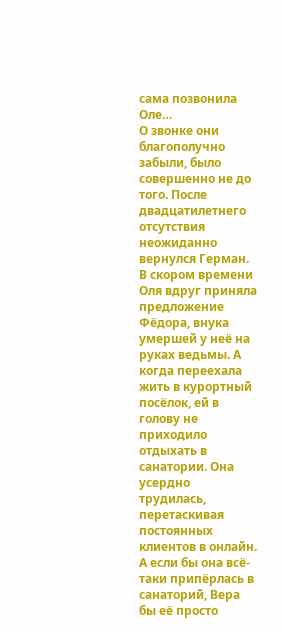сама позвонила Оле…
О звонке они благополучно забыли, было совершенно не до того. После двадцатилетнего отсутствия неожиданно вернулся Герман. В скором времени Оля вдруг приняла предложение Фёдора, внука умершей у неё на руках ведьмы. А когда переехала жить в курортный посёлок, ей в голову не приходило отдыхать в санатории. Она усердно трудилась, перетаскивая постоянных клиентов в онлайн. А если бы она всё-таки припёрлась в санаторий, Вера бы её просто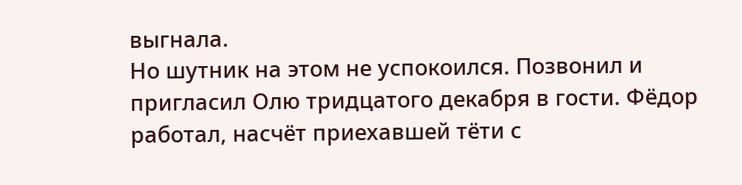выгнала.
Но шутник на этом не успокоился. Позвонил и пригласил Олю тридцатого декабря в гости. Фёдор работал, насчёт приехавшей тёти с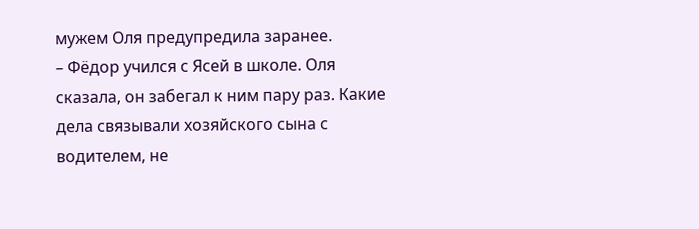мужем Оля предупредила заранее.
– Фёдор учился с Ясей в школе. Оля сказала, он забегал к ним пару раз. Какие дела связывали хозяйского сына с водителем, не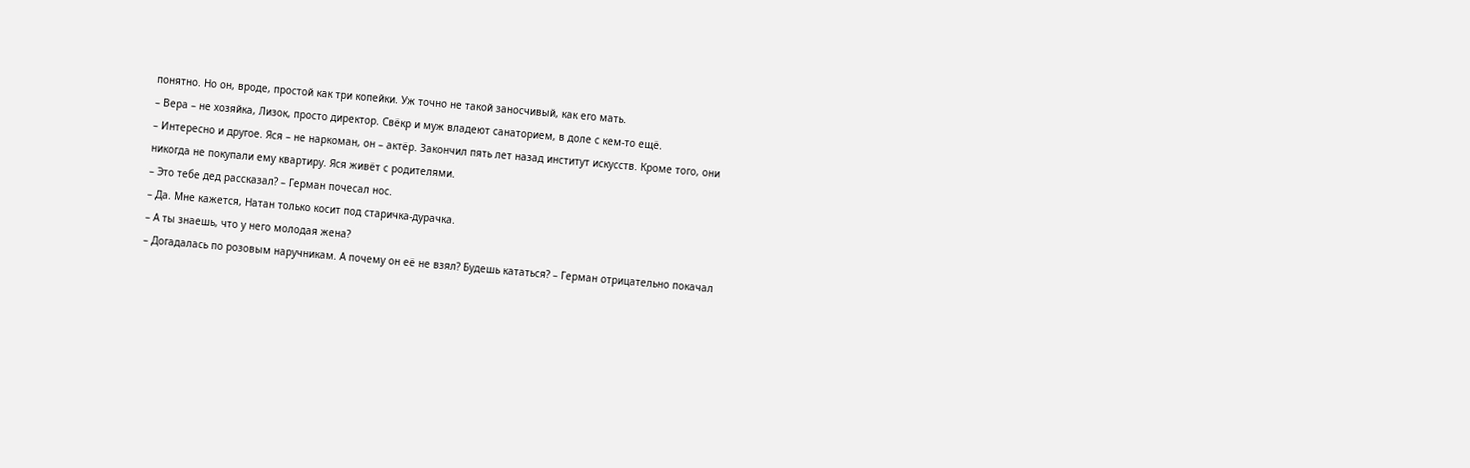понятно. Но он, вроде, простой как три копейки. Уж точно не такой заносчивый, как его мать.
– Вера – не хозяйка, Лизок, просто директор. Свёкр и муж владеют санаторием, в доле с кем-то ещё.
– Интересно и другое. Яся – не наркоман, он – актёр. Закончил пять лет назад институт искусств. Кроме того, они никогда не покупали ему квартиру. Яся живёт с родителями.
– Это тебе дед рассказал? – Герман почесал нос.
– Да. Мне кажется, Натан только косит под старичка-дурачка.
– А ты знаешь, что у него молодая жена?
– Догадалась по розовым наручникам. А почему он её не взял? Будешь кататься? – Герман отрицательно покачал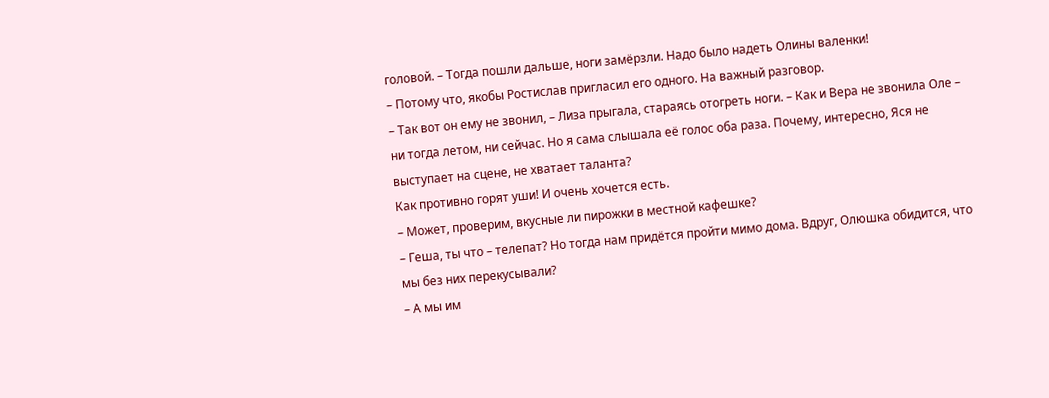головой. – Тогда пошли дальше, ноги замёрзли. Надо было надеть Олины валенки!
– Потому что, якобы Ростислав пригласил его одного. На важный разговор.
– Так вот он ему не звонил, – Лиза прыгала, стараясь отогреть ноги. – Как и Вера не звонила Оле – ни тогда летом, ни сейчас. Но я сама слышала её голос оба раза. Почему, интересно, Яся не выступает на сцене, не хватает таланта?
Как противно горят уши! И очень хочется есть.
– Может, проверим, вкусные ли пирожки в местной кафешке?
– Геша, ты что – телепат? Но тогда нам придётся пройти мимо дома. Вдруг, Олюшка обидится, что мы без них перекусывали?
– А мы им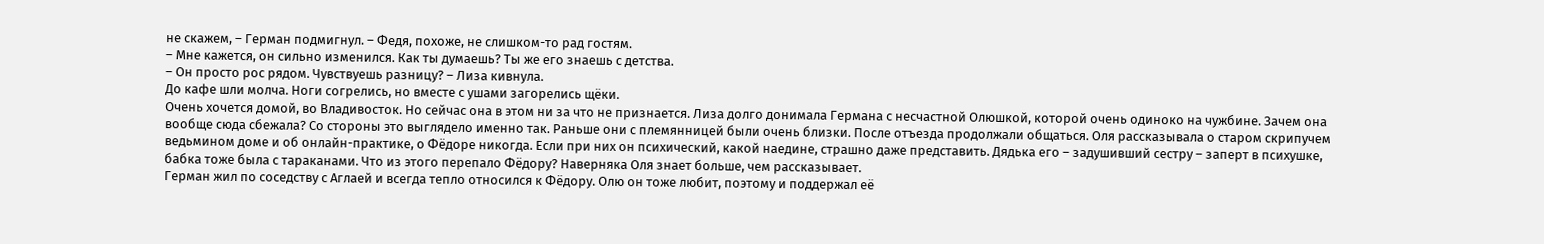не скажем, – Герман подмигнул. – Федя, похоже, не слишком-то рад гостям.
– Мне кажется, он сильно изменился. Как ты думаешь? Ты же его знаешь с детства.
– Он просто рос рядом. Чувствуешь разницу? – Лиза кивнула.
До кафе шли молча. Ноги согрелись, но вместе с ушами загорелись щёки.
Очень хочется домой, во Владивосток. Но сейчас она в этом ни за что не признается. Лиза долго донимала Германа с несчастной Олюшкой, которой очень одиноко на чужбине. Зачем она вообще сюда сбежала? Со стороны это выглядело именно так. Раньше они с племянницей были очень близки. После отъезда продолжали общаться. Оля рассказывала о старом скрипучем ведьмином доме и об онлайн-практике, о Фёдоре никогда. Если при них он психический, какой наедине, страшно даже представить. Дядька его – задушивший сестру – заперт в психушке, бабка тоже была с тараканами. Что из этого перепало Фёдору? Наверняка Оля знает больше, чем рассказывает.
Герман жил по соседству с Аглаей и всегда тепло относился к Фёдору. Олю он тоже любит, поэтому и поддержал её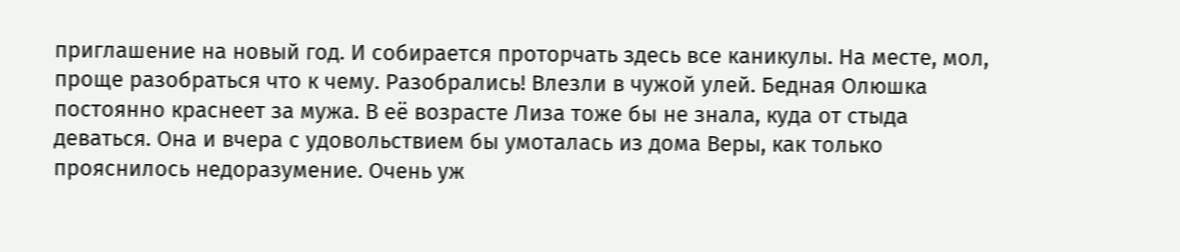приглашение на новый год. И собирается проторчать здесь все каникулы. На месте, мол, проще разобраться что к чему. Разобрались! Влезли в чужой улей. Бедная Олюшка постоянно краснеет за мужа. В её возрасте Лиза тоже бы не знала, куда от стыда деваться. Она и вчера с удовольствием бы умоталась из дома Веры, как только прояснилось недоразумение. Очень уж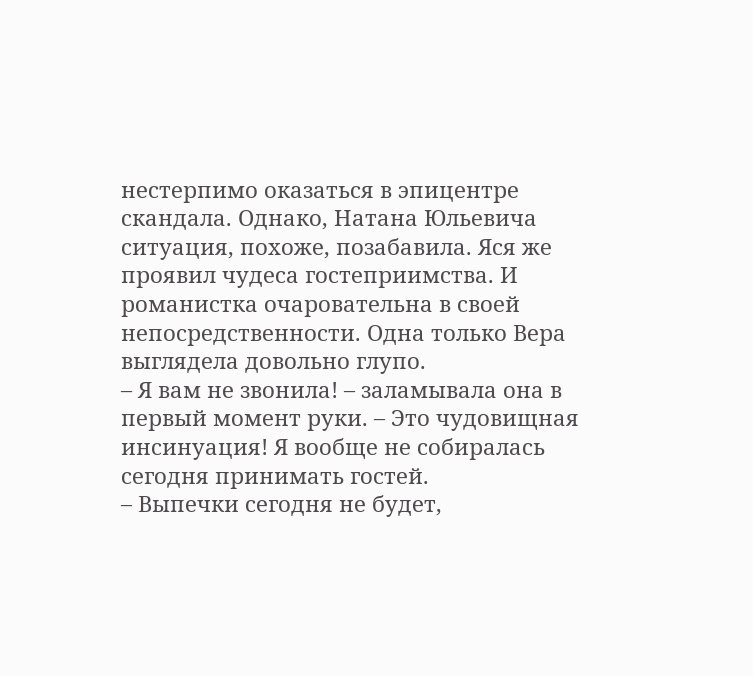нестерпимо оказаться в эпицентре скандала. Однако, Натана Юльевича ситуация, похоже, позабавила. Яся же проявил чудеса гостеприимства. И романистка очаровательна в своей непосредственности. Одна только Вера выглядела довольно глупо.
– Я вам не звонила! – заламывала она в первый момент руки. – Это чудовищная инсинуация! Я вообще не собиралась сегодня принимать гостей.
– Выпечки сегодня не будет,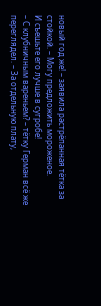новый год же! – заявила растрёпанная тётка за стойкой. – Могу предложить мороженое.
И съешьте его лучше в сугробе!
– С клубничным вареньем? – тётку Герман всё же переглядел. – За отдельную плату,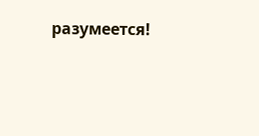разумеется!